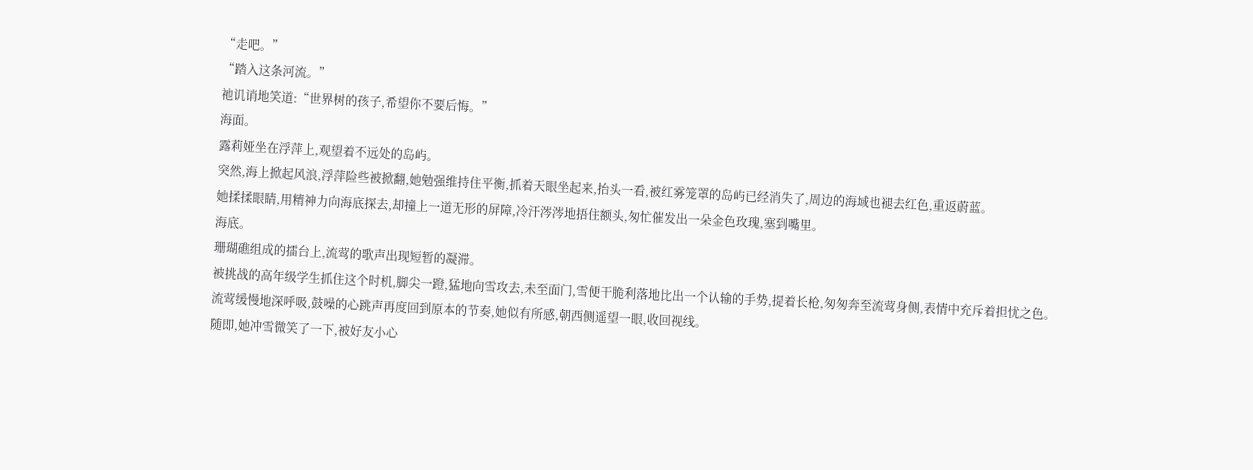“走吧。”
“踏入这条河流。”
祂讥诮地笑道:“世界树的孩子,希望你不要后悔。”
海面。
露莉娅坐在浮萍上,观望着不远处的岛屿。
突然,海上掀起风浪,浮萍险些被掀翻,她勉强维持住平衡,抓着天眼坐起来,抬头一看,被红雾笼罩的岛屿已经消失了,周边的海域也褪去红色,重返蔚蓝。
她揉揉眼睛,用精神力向海底探去,却撞上一道无形的屏障,冷汗涔涔地捂住额头,匆忙催发出一朵金色玫瑰,塞到嘴里。
海底。
珊瑚礁组成的擂台上,流莺的歌声出现短暂的凝滞。
被挑战的高年级学生抓住这个时机,脚尖一蹬,猛地向雪攻去,未至面门,雪便干脆利落地比出一个认输的手势,提着长枪,匆匆奔至流莺身侧,表情中充斥着担忧之色。
流莺缓慢地深呼吸,鼓噪的心跳声再度回到原本的节奏,她似有所感,朝西侧遥望一眼,收回视线。
随即,她冲雪微笑了一下,被好友小心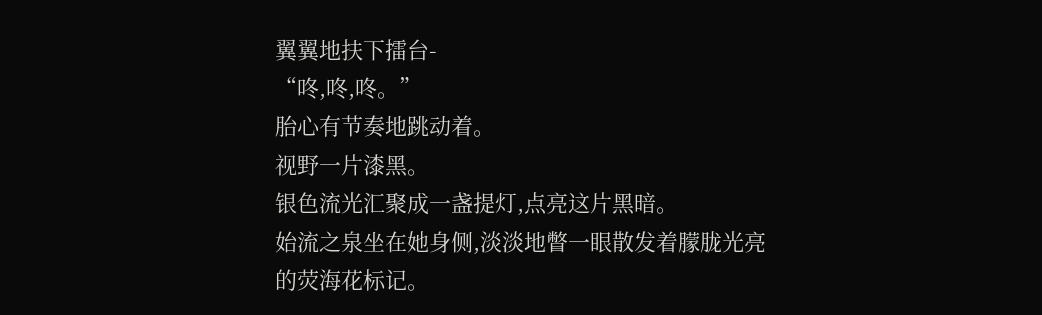翼翼地扶下擂台-
“咚,咚,咚。”
胎心有节奏地跳动着。
视野一片漆黑。
银色流光汇聚成一盏提灯,点亮这片黑暗。
始流之泉坐在她身侧,淡淡地瞥一眼散发着朦胧光亮的荧海花标记。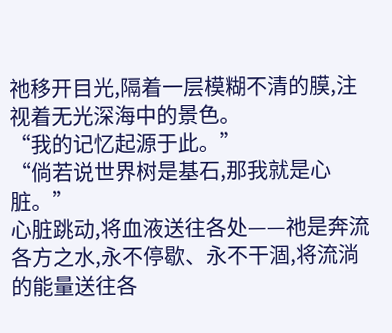祂移开目光,隔着一层模糊不清的膜,注视着无光深海中的景色。
“我的记忆起源于此。”
“倘若说世界树是基石,那我就是心脏。”
心脏跳动,将血液送往各处——祂是奔流各方之水,永不停歇、永不干涸,将流淌的能量送往各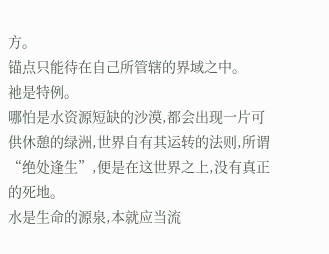方。
锚点只能待在自己所管辖的界域之中。
祂是特例。
哪怕是水资源短缺的沙漠,都会出现一片可供休憩的绿洲,世界自有其运转的法则,所谓“绝处逢生”,便是在这世界之上,没有真正的死地。
水是生命的源泉,本就应当流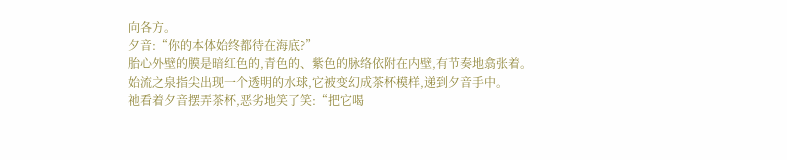向各方。
夕音:“你的本体始终都待在海底?”
胎心外壁的膜是暗红色的,青色的、紫色的脉络依附在内壁,有节奏地翕张着。
始流之泉指尖出现一个透明的水球,它被变幻成茶杯模样,递到夕音手中。
祂看着夕音摆弄茶杯,恶劣地笑了笑:“把它喝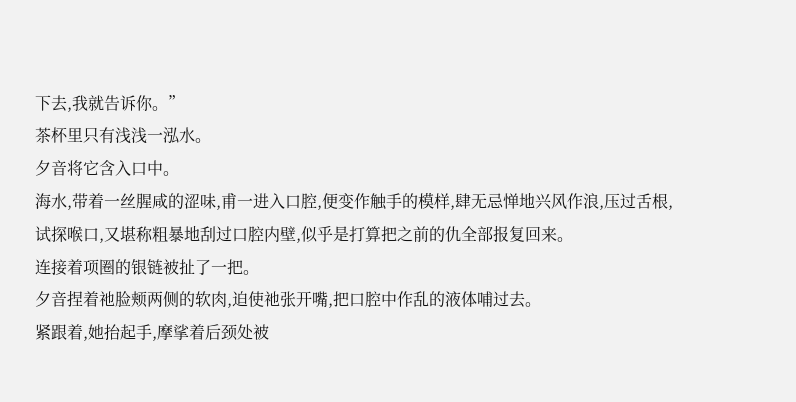下去,我就告诉你。”
茶杯里只有浅浅一泓水。
夕音将它含入口中。
海水,带着一丝腥咸的涩味,甫一进入口腔,便变作触手的模样,肆无忌惮地兴风作浪,压过舌根,试探喉口,又堪称粗暴地刮过口腔内壁,似乎是打算把之前的仇全部报复回来。
连接着项圈的银链被扯了一把。
夕音捏着祂脸颊两侧的软肉,迫使祂张开嘴,把口腔中作乱的液体哺过去。
紧跟着,她抬起手,摩挲着后颈处被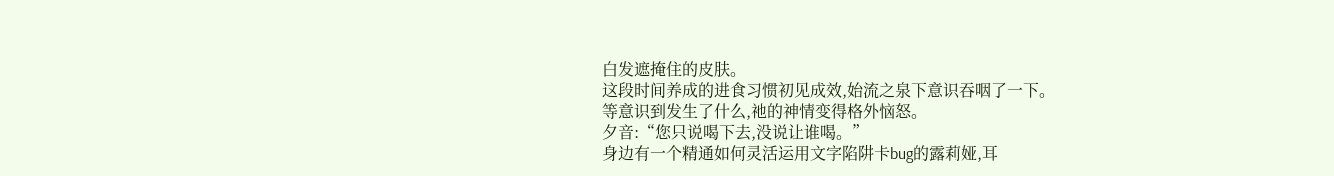白发遮掩住的皮肤。
这段时间养成的进食习惯初见成效,始流之泉下意识吞咽了一下。
等意识到发生了什么,祂的神情变得格外恼怒。
夕音:“您只说喝下去,没说让谁喝。”
身边有一个精通如何灵活运用文字陷阱卡bug的露莉娅,耳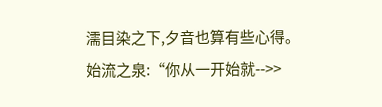濡目染之下,夕音也算有些心得。
始流之泉:“你从一开始就-->>